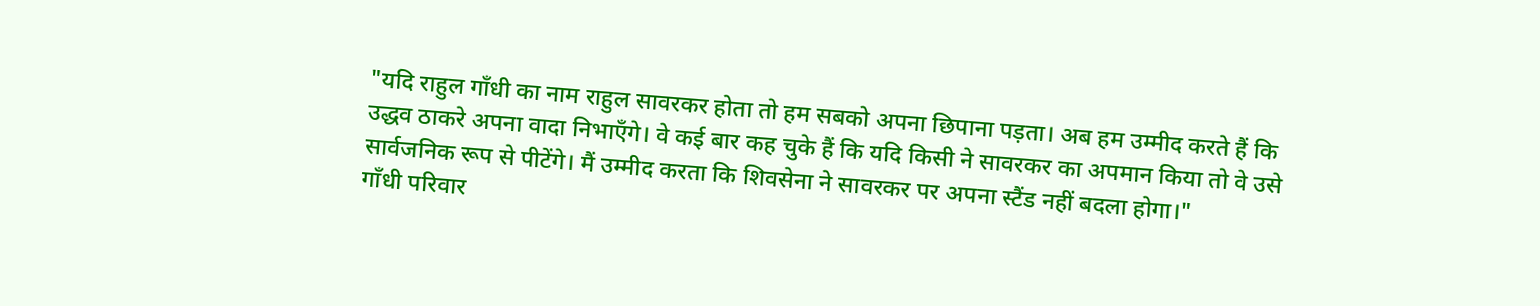"यदि राहुल गॉंधी का नाम राहुल सावरकर होता तो हम सबको अपना छिपाना पड़ता। अब हम उम्मीद करते हैं कि उद्धव ठाकरे अपना वादा निभाएँगे। वे कई बार कह चुके हैं कि यदि किसी ने सावरकर का अपमान किया तो वे उसे सार्वजनिक रूप से पीटेंगे। मैं उम्मीद करता कि शिवसेना ने सावरकर पर अपना स्टैंड नहीं बदला होगा।"
गॉंधी परिवार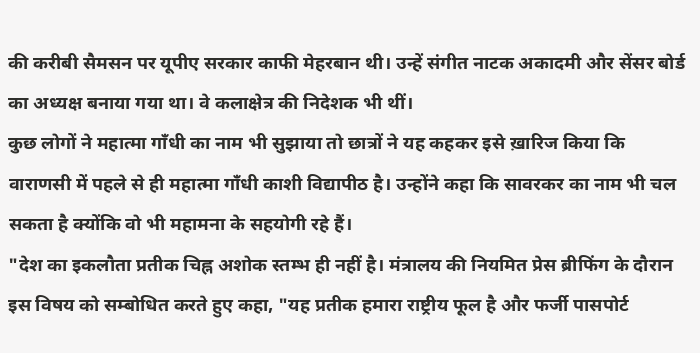की करीबी सैमसन पर यूपीए सरकार काफी मेहरबान थी। उन्हें संगीत नाटक अकादमी और सेंसर बोर्ड का अध्यक्ष बनाया गया था। वे कलाक्षेत्र की निदेशक भी थीं।
कुछ लोगों ने महात्मा गाँधी का नाम भी सुझाया तो छात्रों ने यह कहकर इसे ख़ारिज किया कि वाराणसी में पहले से ही महात्मा गाँधी काशी विद्यापीठ है। उन्होंने कहा कि सावरकर का नाम भी चल सकता है क्योंकि वो भी महामना के सहयोगी रहे हैं।
"देश का इकलौता प्रतीक चिह्न अशोक स्तम्भ ही नहीं है। मंत्रालय की नियमित प्रेस ब्रीफिंग के दौरान इस विषय को सम्बोधित करते हुए कहा, "यह प्रतीक हमारा राष्ट्रीय फूल है और फर्जी पासपोर्ट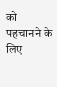को पहचानने के लिए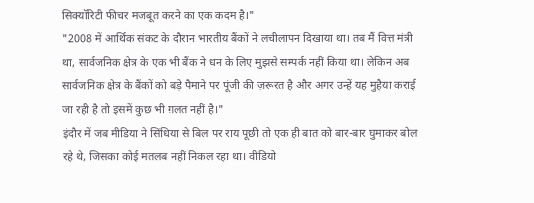सिक्यॉरिटी फीचर मजबूत करने का एक कदम है।"
"2008 में आर्थिक संकट के दौरान भारतीय बैंकों ने लचीलापन दिखाया था। तब मैं वित्त मंत्री था, सार्वजनिक क्षेत्र के एक भी बैंक ने धन के लिए मुझसे सम्पर्क नहीं किया था। लेकिन अब सार्वजनिक क्षेत्र के बैंकों को बड़े पैमाने पर पूंजी की ज़रूरत है और अगर उन्हें यह मुहैया कराई जा रही है तो इसमें कुछ भी ग़लत नहीं है।"
इंदौर में जब मीडिया ने सिंधिया से बिल पर राय पूछी तो एक ही बात को बार-बार घुमाकर बोल रहे थे, जिसका कोई मतलब नहीं निकल रहा था। वीडियो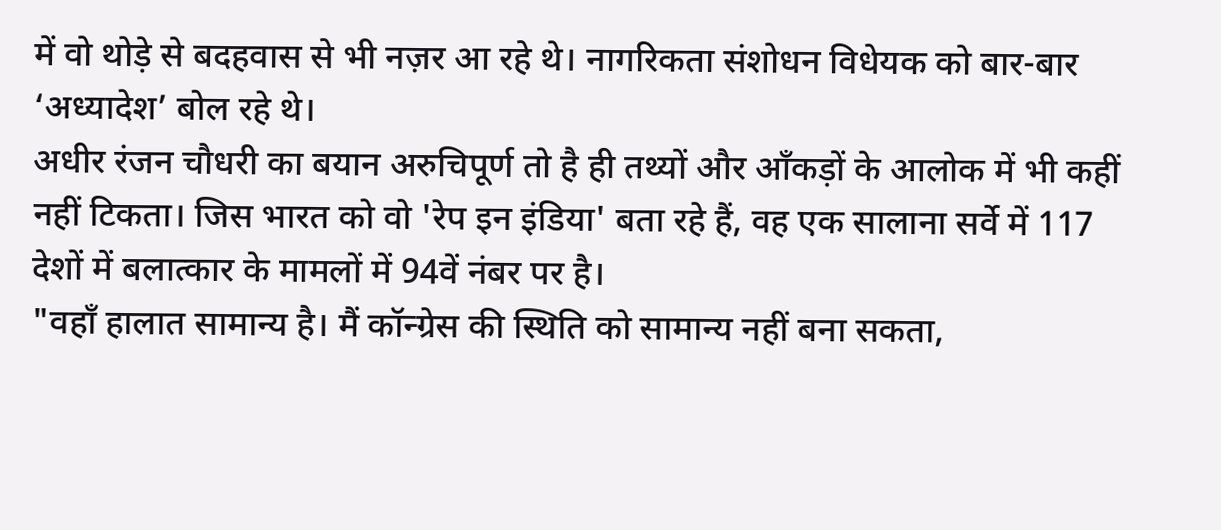में वो थोड़े से बदहवास से भी नज़र आ रहे थे। नागरिकता संशोधन विधेयक को बार-बार ‘अध्यादेश’ बोल रहे थे।
अधीर रंजन चौधरी का बयान अरुचिपूर्ण तो है ही तथ्यों और आँकड़ों के आलोक में भी कहीं नहीं टिकता। जिस भारत को वो 'रेप इन इंडिया' बता रहे हैं, वह एक सालाना सर्वे में 117 देशों में बलात्कार के मामलों में 94वें नंबर पर है।
"वहाँ हालात सामान्य है। मैं कॉन्ग्रेस की स्थिति को सामान्य नहीं बना सकता,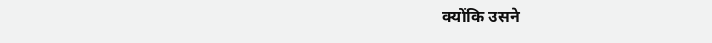क्योंकि उसने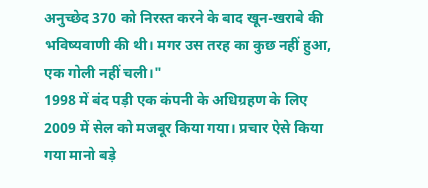अनुच्छेद 370 को निरस्त करने के बाद खून-खराबे की भविष्यवाणी की थी। मगर उस तरह का कुछ नहीं हुआ, एक गोली नहीं चली।"
1998 में बंद पड़ी एक कंपनी के अधिग्रहण के लिए 2009 में सेल को मजबूर किया गया। प्रचार ऐसे किया गया मानो बड़े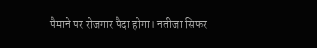पैमाने पर रोजगार पैदा होगा। नतीजा सिफर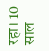रहा। 10 साल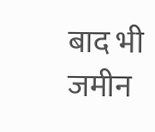बाद भी जमीन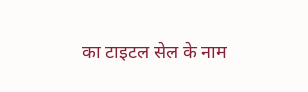का टाइटल सेल के नाम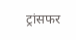ट्रांसफर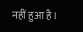नहीं हुआ है।